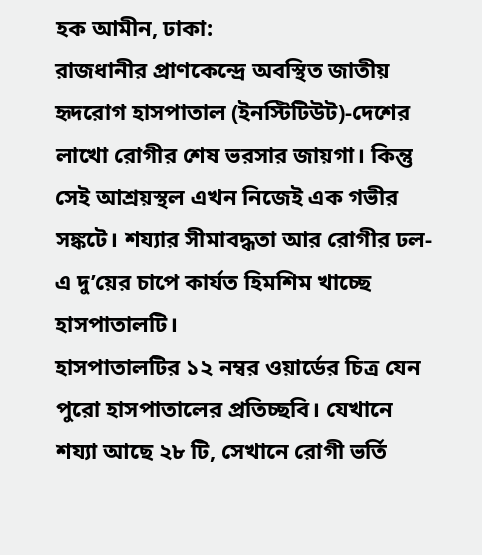হক আমীন, ঢাকা:
রাজধানীর প্রাণকেন্দ্রে অবস্থিত জাতীয় হৃদরোগ হাসপাতাল (ইনস্টিটিউট)-দেশের লাখো রোগীর শেষ ভরসার জায়গা। কিন্তু সেই আশ্রয়স্থল এখন নিজেই এক গভীর সঙ্কটে। শয্যার সীমাবদ্ধতা আর রোগীর ঢল-এ দু’য়ের চাপে কার্যত হিমশিম খাচ্ছে হাসপাতালটি।
হাসপাতালটির ১২ নম্বর ওয়ার্ডের চিত্র যেন পুরো হাসপাতালের প্রতিচ্ছবি। যেখানে শয্যা আছে ২৮ টি, সেখানে রোগী ভর্তি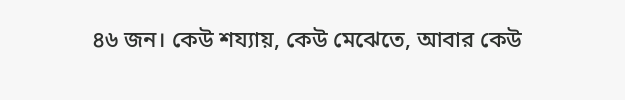৪৬ জন। কেউ শয্যায়, কেউ মেঝেতে, আবার কেউ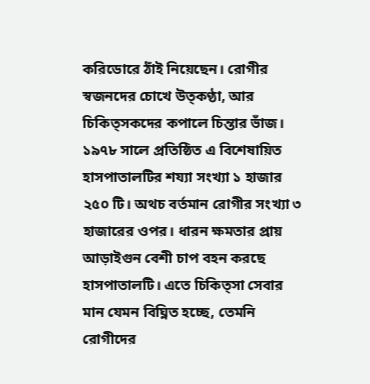করিডোরে ঠাঁই নিয়েছেন। রোগীর স্বজনদের চোখে উত্কণ্ঠা, আর চিকিত্সকদের কপালে চিন্তার ভাঁজ।
১৯৭৮ সালে প্রতিষ্ঠিত এ বিশেষায়িত হাসপাতালটির শয্যা সংখ্যা ১ হাজার ২৫০ টি। অথচ বর্তমান রোগীর সংখ্যা ৩ হাজারের ওপর। ধারন ক্ষমতার প্রায় আড়াইগুন বেশী চাপ বহন করছে হাসপাতালটি। এতে চিকিত্সা সেবার মান যেমন বিঘ্নিত হচ্ছে, তেমনি রোগীদের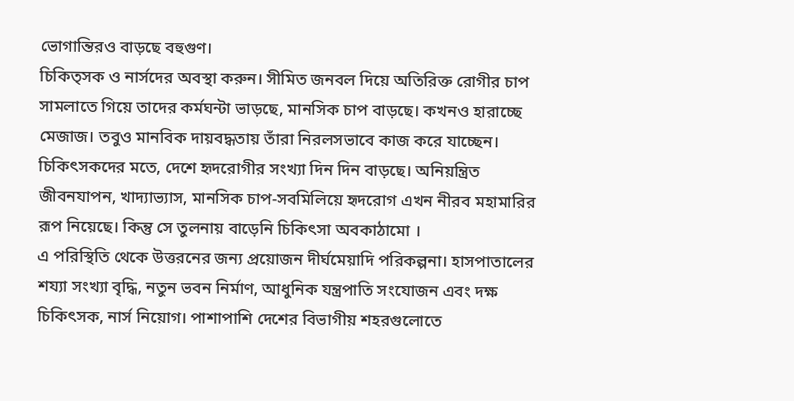ভোগান্তিরও বাড়ছে বহুগুণ।
চিকিত্সক ও নার্সদের অবস্থা করুন। সীমিত জনবল দিয়ে অতিরিক্ত রোগীর চাপ সামলাতে গিয়ে তাদের কর্মঘন্টা ভাড়ছে, মানসিক চাপ বাড়ছে। কখনও হারাচ্ছে মেজাজ। তবুও মানবিক দায়বদ্ধতায় তাঁরা নিরলসভাবে কাজ করে যাচ্ছেন।
চিকিৎসকদের মতে, দেশে হৃদরোগীর সংখ্যা দিন দিন বাড়ছে। অনিয়ন্ত্রিত জীবনযাপন, খাদ্যাভ্যাস, মানসিক চাপ-সবমিলিয়ে হৃদরোগ এখন নীরব মহামারির রূপ নিয়েছে। কিন্তু সে তুলনায় বাড়েনি চিকিৎসা অবকাঠামো ।
এ পরিস্থিতি থেকে উত্তরনের জন্য প্রয়োজন দীর্ঘমেয়াদি পরিকল্পনা। হাসপাতালের শয্যা সংখ্যা বৃদ্ধি, নতুন ভবন নির্মাণ, আধুনিক যন্ত্রপাতি সংযোজন এবং দক্ষ চিকিৎসক, নার্স নিয়োগ। পাশাপাশি দেশের বিভাগীয় শহরগুলোতে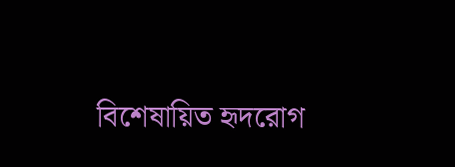বিশেষায়িত হৃদরোগ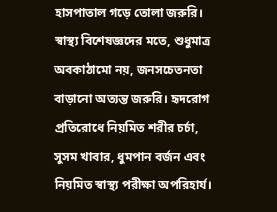হাসপাতাল গড়ে তোলা জরুরি।
স্বাস্থ্য বিশেষজ্ঞদের মতে, শুধুমাত্র অবকাঠামো নয়, জনসচেতনতা বাড়ানো অত্যন্ত জরুরি। হৃদরোগ প্রতিরোধে নিয়মিত শরীর চর্চা, সুসম খাবার, ধুমপান বর্জন এবং নিয়মিত স্বাস্থ্য পরীক্ষা অপরিহার্য।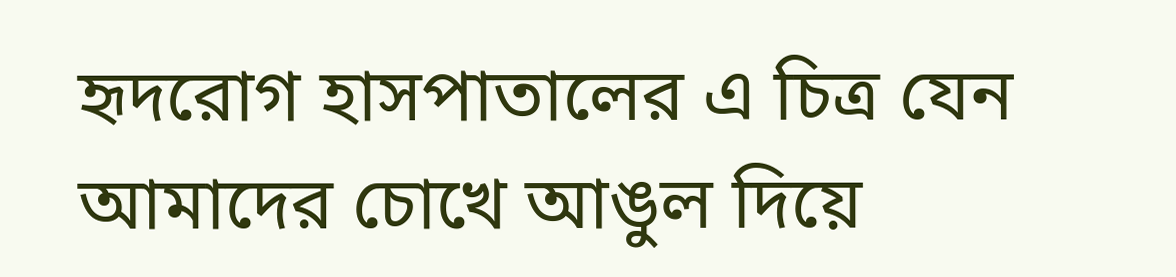হৃদরোগ হাসপাতালের এ চিত্র যেন আমাদের চোখে আঙুল দিয়ে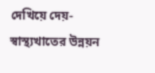দেখিয়ে দেয়-স্বাস্থ্যখাতের উন্নয়ন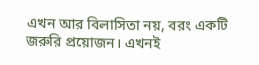এখন আর বিলাসিতা নয়, বরং একটি জরুরি প্রয়োজন। এখনই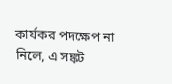কার্যকর পদক্ষেপ না নিলে, এ সঙ্কট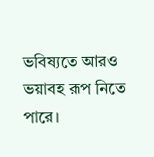ভবিষ্যতে আরও ভয়াবহ রূপ নিতে পারে।